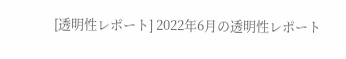[透明性レポート] 2022年6月の透明性レポート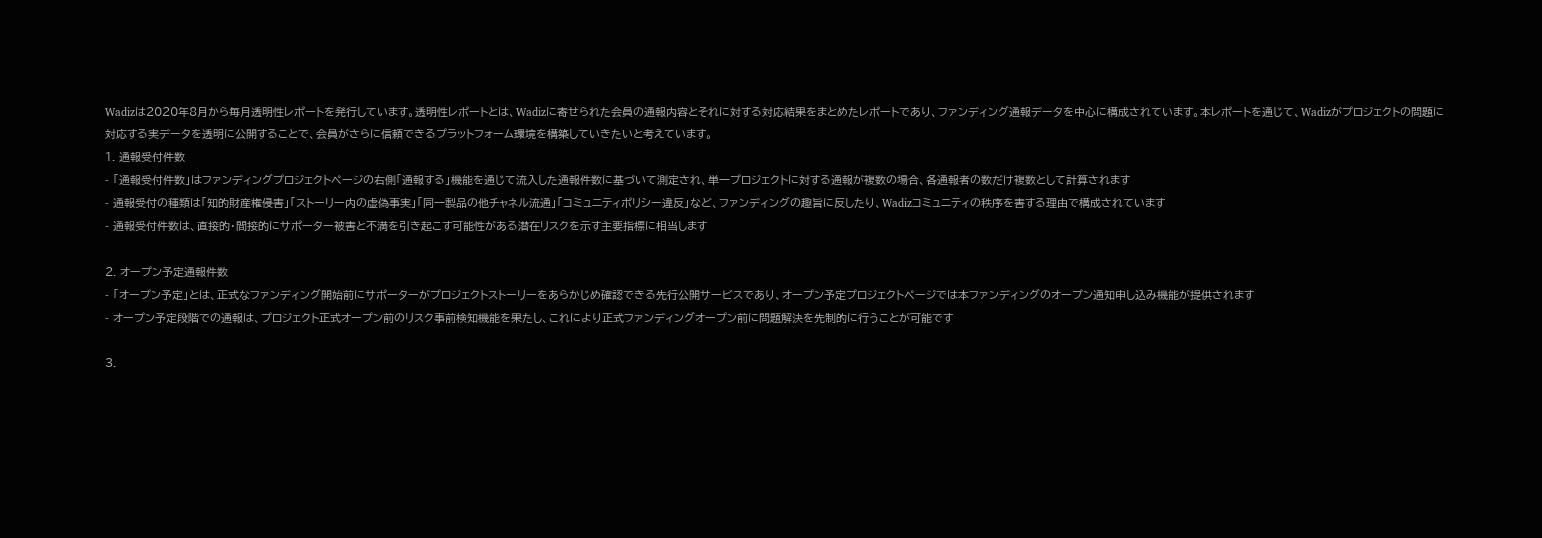Wadizは2020年8月から毎月透明性レポートを発行しています。透明性レポートとは、Wadizに寄せられた会員の通報内容とそれに対する対応結果をまとめたレポートであり、ファンディング通報データを中心に構成されています。本レポートを通じて、Wadizがプロジェクトの問題に対応する実データを透明に公開することで、会員がさらに信頼できるプラットフォーム環境を構築していきたいと考えています。
1. 通報受付件数
- 「通報受付件数」はファンディングプロジェクトページの右側「通報する」機能を通じて流入した通報件数に基づいて測定され、単一プロジェクトに対する通報が複数の場合、各通報者の数だけ複数として計算されます
- 通報受付の種類は「知的財産権侵害」「ストーリー内の虚偽事実」「同一製品の他チャネル流通」「コミュニティポリシー違反」など、ファンディングの趣旨に反したり、Wadizコミュニティの秩序を害する理由で構成されています
- 通報受付件数は、直接的・間接的にサポーター被害と不満を引き起こす可能性がある潜在リスクを示す主要指標に相当します

2. オープン予定通報件数
- 「オープン予定」とは、正式なファンディング開始前にサポーターがプロジェクトストーリーをあらかじめ確認できる先行公開サービスであり、オープン予定プロジェクトページでは本ファンディングのオープン通知申し込み機能が提供されます
- オープン予定段階での通報は、プロジェクト正式オープン前のリスク事前検知機能を果たし、これにより正式ファンディングオープン前に問題解決を先制的に行うことが可能です

3.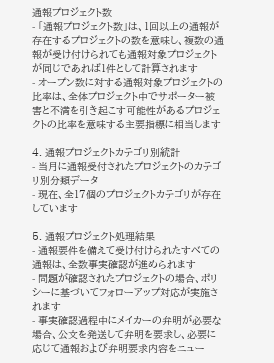通報プロジェクト数
- 「通報プロジェクト数」は、1回以上の通報が存在するプロジェクトの数を意味し、複数の通報が受け付けられても通報対象プロジェクトが同じであれば1件として計算されます
- オープン数に対する通報対象プロジェクトの比率は、全体プロジェクト中でサポーター被害と不満を引き起こす可能性があるプロジェクトの比率を意味する主要指標に相当します

4. 通報プロジェクトカテゴリ別統計
- 当月に通報受付されたプロジェクトのカテゴリ別分類データ
- 現在、全17個のプロジェクトカテゴリが存在しています

5. 通報プロジェクト処理結果
- 通報要件を備えて受け付けられたすべての通報は、全数事実確認が進められます
- 問題が確認されたプロジェクトの場合、ポリシーに基づいてフォローアップ対応が実施されます
- 事実確認過程中にメイカーの弁明が必要な場合、公文を発送して弁明を要求し、必要に応じて通報および弁明要求内容をニュー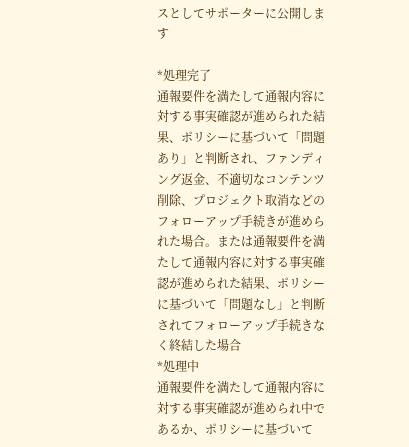スとしてサポーターに公開します

*処理完了
通報要件を満たして通報内容に対する事実確認が進められた結果、ポリシーに基づいて「問題あり」と判断され、ファンディング返金、不適切なコンテンツ削除、プロジェクト取消などのフォローアップ手続きが進められた場合。または通報要件を満たして通報内容に対する事実確認が進められた結果、ポリシーに基づいて「問題なし」と判断されてフォローアップ手続きなく終結した場合
*処理中
通報要件を満たして通報内容に対する事実確認が進められ中であるか、ポリシーに基づいて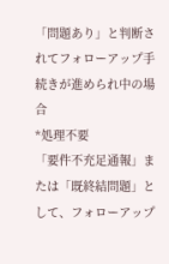「問題あり」と判断されてフォローアップ手続きが進められ中の場合
*処理不要
「要件不充足通報」または「既終結問題」として、フォローアップ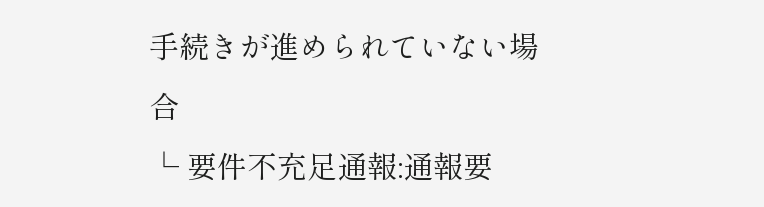手続きが進められていない場合
└ 要件不充足通報:通報要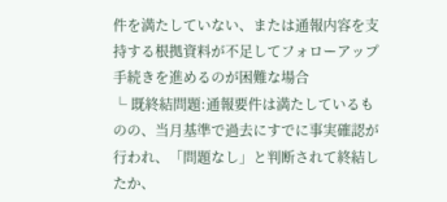件を満たしていない、または通報内容を支持する根拠資料が不足してフォローアップ手続きを進めるのが困難な場合
└ 既終結問題:通報要件は満たしているものの、当月基準で過去にすでに事実確認が行われ、「問題なし」と判断されて終結したか、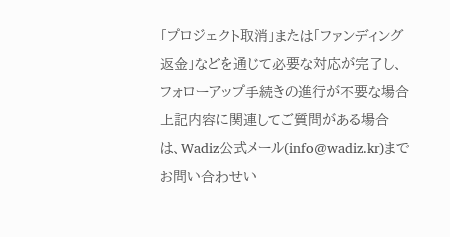「プロジェクト取消」または「ファンディング返金」などを通じて必要な対応が完了し、フォローアップ手続きの進行が不要な場合
上記内容に関連してご質問がある場合は、Wadiz公式メール(info@wadiz.kr)までお問い合わせい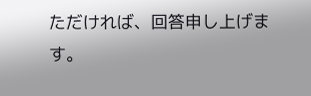ただければ、回答申し上げます。